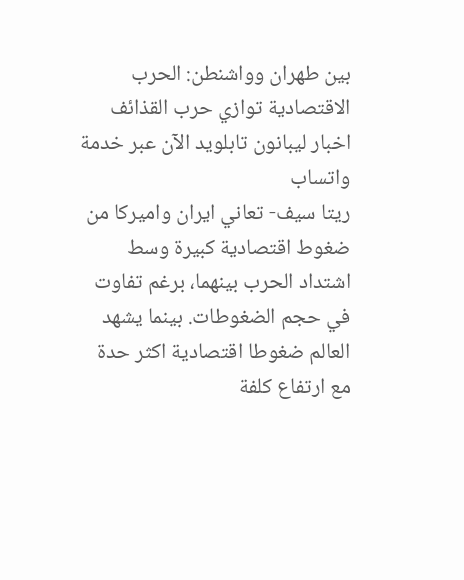بين طهران وواشنطن: الحرب الاقتصادية توازي حرب القذائف
اخبار ليبانون تابلويد الآن عبر خدمة واتساب
ريتا سيف- تعاني ايران واميركا من ضغوط اقتصادية كبيرة وسط اشتداد الحرب بينهما، برغم تفاوت في حجم الضغوطات. بينما يشهد العالم ضغوطا اقتصادية اكثر حدة مع ارتفاع كلفة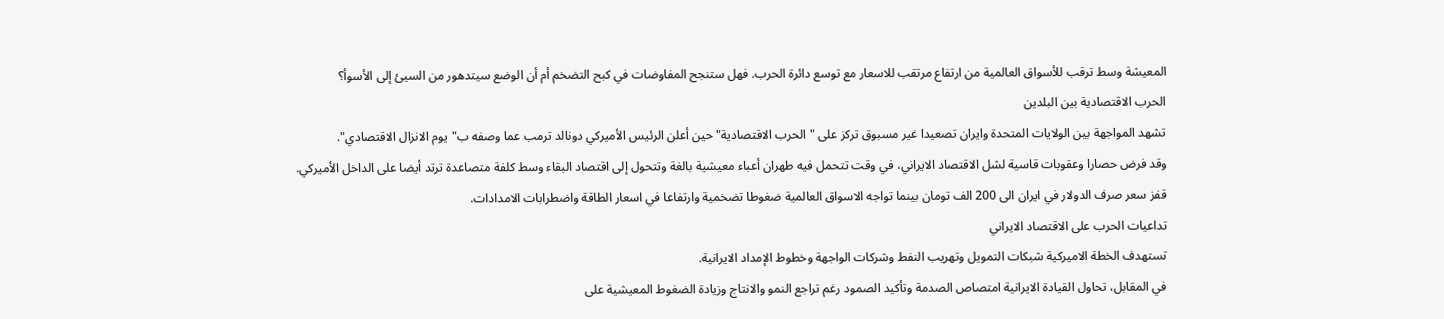المعيشة وسط ترقب للأسواق العالمية من ارتفاع مرتقب للاسعار مع توسع دائرة الحرب. فهل ستنجح المفاوضات في كبح التضخم أم أن الوضع سيتدهور من السيئ إلى الأسوأ؟
الحرب الاقتصادية بين البلدين
تشهد المواجهة بين الولايات المتحدة وايران تصعيدا غير مسبوق تركز على "الحرب الاقتصادية" حين أعلن الرئيس الأميركي دونالد ترمب عما وصفه ب"يوم الانزال الاقتصادي".
وقد فرض حصارا وعقوبات قاسية لشل الاقتصاد الايراني، في وقت تتحمل فيه طهران أعباء معيشية بالغة وتتحول إلى اقتصاد البقاء وسط كلفة متصاعدة ترتد أيضا على الداخل الأميركي.
قفز سعر صرف الدولار في ايران الى 200 الف تومان بينما تواجه الاسواق العالمية ضغوطا تضخمية وارتفاعا في اسعار الطاقة واضطرابات الامدادات.
تداعيات الحرب على الاقتصاد الايراني
تستهدف الخطة الاميركية شبكات التمويل وتهريب النفط وشركات الواجهة وخطوط الإمداد الايرانية.
في المقابل، تحاول القيادة الايرانية امتصاص الصدمة وتأكيد الصمود رغم تراجع النمو والانتاج وزيادة الضغوط المعيشية على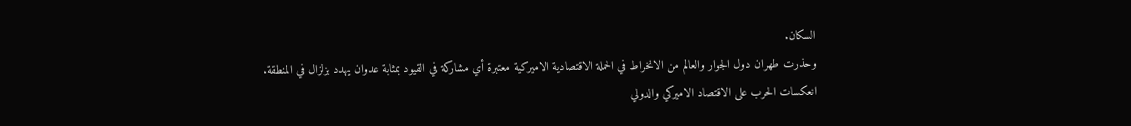السكان.
وحذرت طهران دول الجوار والعالم من الانخراط في الحملة الاقتصادية الاميركية معتبرة أي مشاركة في القيود بمثابة عدوان يهدد بزلزال في المنطقة.
انعكسات الحرب على الاقتصاد الاميركي والدولي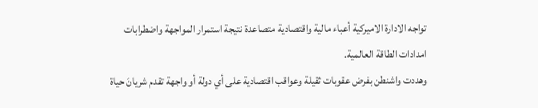تواجه الادارة الاميركية أعباء مالية واقتصادية متصاعدة نتيجة استمرار المواجهة واضطرابات امدادات الطاقة العالمية.
وهددت واشنطن بفرض عقوبات ثقيلة وعواقب اقتصادية على أي دولة أو واجهة تقدم شريانَ حياة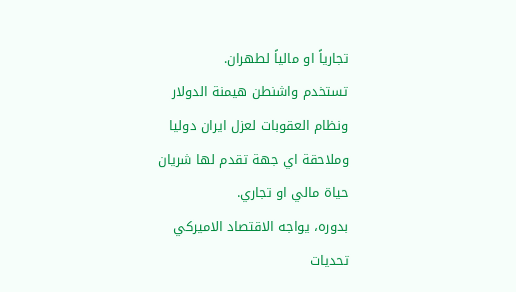تجارياً او مالياً لطهران.
تستخدم واشنطن هيمنة الدولار ونظام العقوبات لعزل ايران دوليا وملاحقة اي جهة تقدم لها شريان حياة مالي او تجاري.
بدوره، يواجه الاقتصاد الاميركي تحديات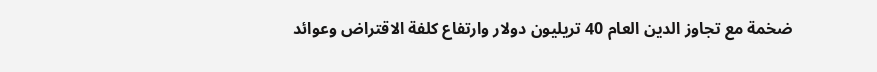ضخمة مع تجاوز الدين العام 40 تريليون دولار وارتفاع كلفة الاقتراض وعوائد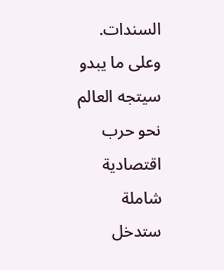السندات.
وعلى ما يبدو سيتجه العالم نحو حرب اقتصادية شاملة ستدخل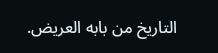التاريخ من بابه العريض.